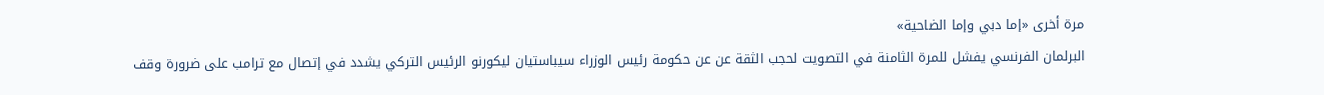مرة أخرى «إما دبي وإما الضاحية»
البرلمان الفرنسي يفشل للمرة الثامنة في التصويت لحجب الثقة عن عن حكومة رئيس الوزراء سيباستيان ليكورنو الرئيس التركي يشدد في إتصال مع ترامب على ضرورة وقف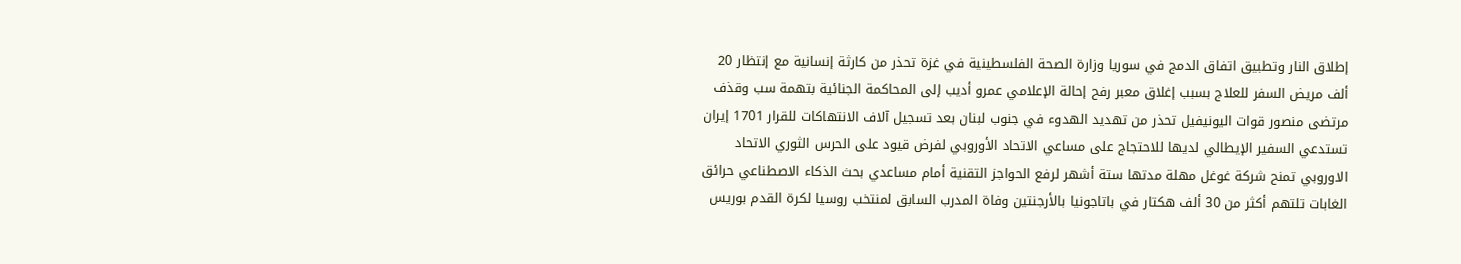إطلاق النار وتطبيق اتفاق الدمج في سوريا وزارة الصحة الفلسطينية في غزة تحذر من كارثة إنسانية مع إنتظار 20 ألف مريض السفر للعلاج بسبب إغلاق معبر رفح إحالة الإعلامي عمرو أديب إلى المحاكمة الجنائية بتهمة سب وقذف مرتضى منصور قوات اليونيفيل تحذر من تهديد الهدوء في جنوب لبنان بعد تسجيل آلاف الانتهاكات للقرار 1701 إيران تستدعي السفير الإيطالي لديها للاحتجاج على مساعي الاتحاد الأوروبي لفرض قيود على الحرس الثوري الاتحاد الاوروبي تمنح شركة غوغل مهلة مدتها ستة أشهر لرفع الحواجز التقنية أمام مساعدي بحث الذكاء الاصطناعي حرائق الغابات تلتهم أكثر من 30 ألف هكتار في باتاجونيا بالأرجنتين وفاة المدرب السابق لمنتخب روسيا لكرة القدم بوريس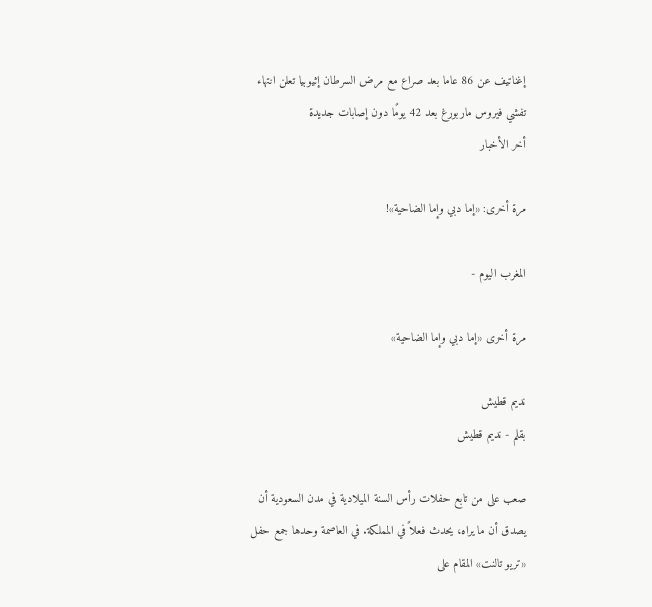إغناتيف عن 86 عاما بعد صراع مع مرض السرطان إثيوبيا تعلن انتهاء تفشي فيروس ماربورغ بعد 42 يومًا دون إصابات جديدة
أخر الأخبار

مرة أخرى: «إما دبي وإما الضاحية»!

المغرب اليوم -

مرة أخرى «إما دبي وإما الضاحية»

نديم قطيش
بقلم - نديم قطيش

صعب على من تابع حفلات رأس السنة الميلادية في مدن السعودية أن يصدق أن ما يراه، يحدث فعلاً في المملكة. في العاصمة وحدها جمع حفل «تريو تالنت» المقام على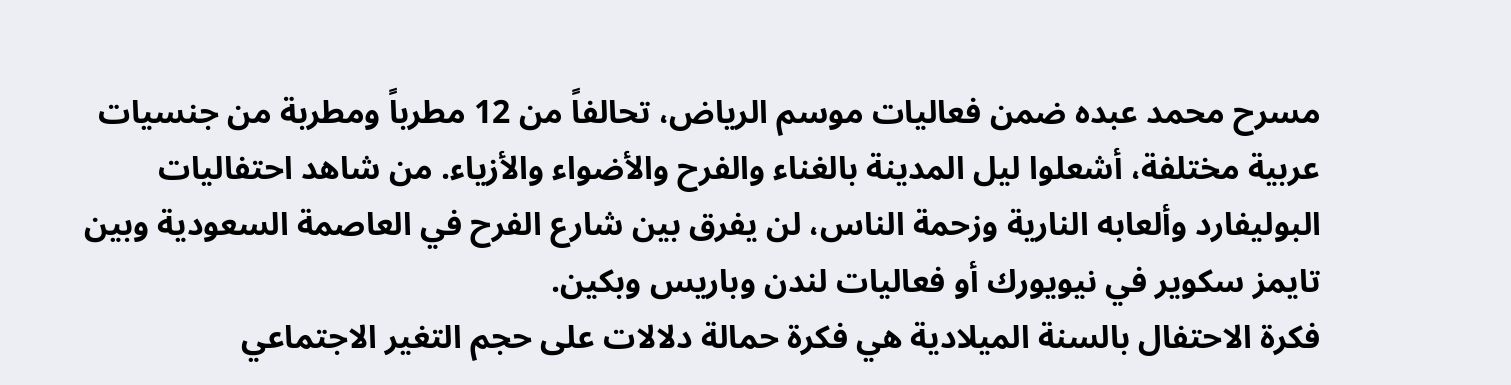مسرح محمد عبده ضمن فعاليات موسم الرياض، تحالفاً من 12 مطرباً ومطربة من جنسيات عربية مختلفة، أشعلوا ليل المدينة بالغناء والفرح والأضواء والأزياء. من شاهد احتفاليات البوليفارد وألعابه النارية وزحمة الناس، لن يفرق بين شارع الفرح في العاصمة السعودية وبين تايمز سكوير في نيويورك أو فعاليات لندن وباريس وبكين.
فكرة الاحتفال بالسنة الميلادية هي فكرة حمالة دلالات على حجم التغير الاجتماعي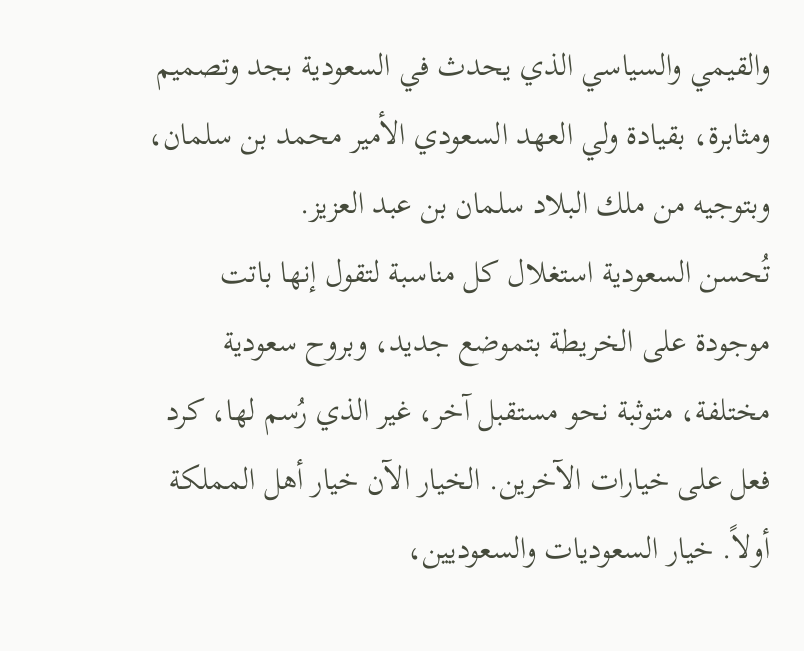والقيمي والسياسي الذي يحدث في السعودية بجد وتصميم ومثابرة، بقيادة ولي العهد السعودي الأمير محمد بن سلمان، وبتوجيه من ملك البلاد سلمان بن عبد العزيز.
تُحسن السعودية استغلال كل مناسبة لتقول إنها باتت موجودة على الخريطة بتموضع جديد، وبروح سعودية مختلفة، متوثبة نحو مستقبل آخر، غير الذي رُسم لها، كرد فعل على خيارات الآخرين. الخيار الآن خيار أهل المملكة أولاً. خيار السعوديات والسعوديين،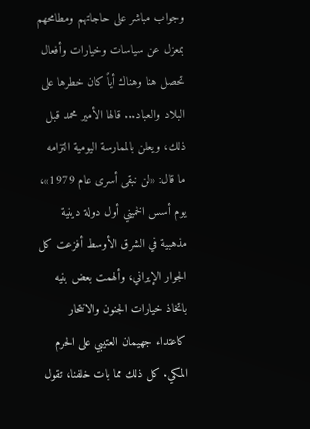وجواب مباشر على حاجاتهم ومطامحهم بمعزل عن سياسات وخيارات وأفعال تحصل هنا وهناك أياً كان خطرها على البلاد والعباد... قالها الأمير محمد قبل ذلك، ويعلن بالممارسة اليومية التزامه ما قال: «لن نبقى أسرى عام 1979»، يوم أسس الخميني أول دولة دينية مذهبية في الشرق الأوسط أفزعت كل الجوار الإيراني، وألهمت بعض بنيه باتخاذ خيارات الجنون والانتحار كاعتداء جهيمان العتيبي على الحرم المكي. كل ذلك مما بات خلفنا، تقول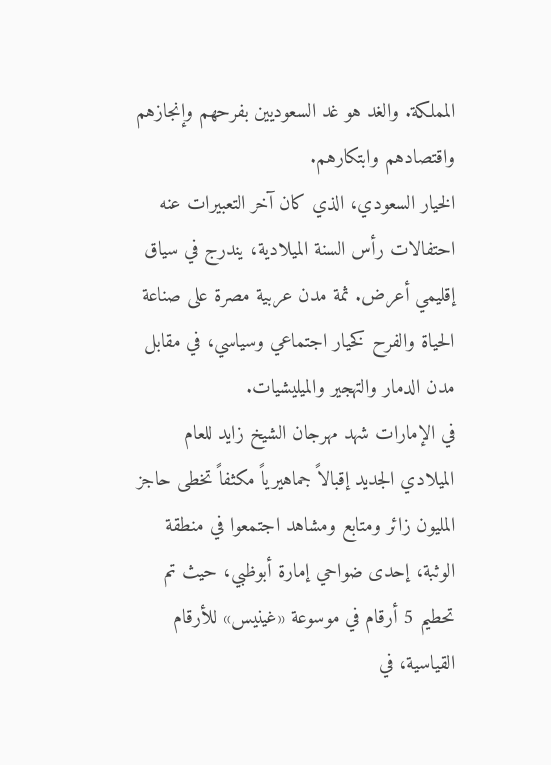المملكة. والغد هو غد السعوديين بفرحهم وإنجازهم واقتصادهم وابتكارهم.
الخيار السعودي، الذي كان آخر التعبيرات عنه احتفالات رأس السنة الميلادية، يندرج في سياق إقليمي أعرض. ثمة مدن عربية مصرة على صناعة الحياة والفرح كخيار اجتماعي وسياسي، في مقابل مدن الدمار والتهجير والميليشيات.
في الإمارات شهد مهرجان الشيخ زايد للعام الميلادي الجديد إقبالاً جماهيرياً مكثفاً تخطى حاجز المليون زائر ومتابع ومشاهد اجتمعوا في منطقة الوثبة، إحدى ضواحي إمارة أبوظبي، حيث تم تحطيم 5 أرقام في موسوعة «غينيس» للأرقام القياسية، في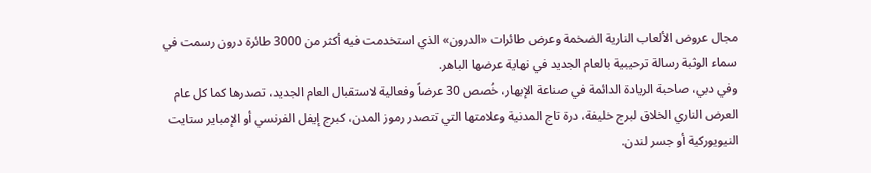مجال عروض الألعاب النارية الضخمة وعرض طائرات «الدرون» الذي استخدمت فيه أكثر من 3000 طائرة درون رسمت في سماء الوثبة رسالة ترحيبية بالعام الجديد في نهاية عرضها الباهر.
وفي دبي، صاحبة الريادة الدائمة في صناعة الإبهار، خُصص 30 عرضاً وفعالية لاستقبال العام الجديد، تصدرها كما كل عام العرض الناري الخلاق لبرج خليفة، درة تاج المدنية وعلامتها التي تتصدر رموز المدن، كبرج إيفل الفرنسي أو الإمباير ستايت النيويوركية أو جسر لندن.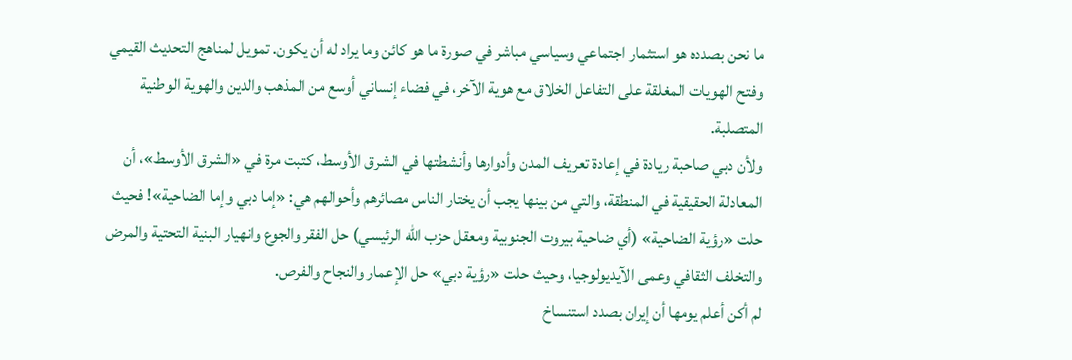ما نحن بصدده هو استثمار اجتماعي وسياسي مباشر في صورة ما هو كائن وما يراد له أن يكون. تمويل لمناهج التحديث القيمي وفتح الهويات المغلقة على التفاعل الخلاق مع هوية الآخر، في فضاء إنساني أوسع من المذهب والدين والهوية الوطنية المتصلبة.
ولأن دبي صاحبة ريادة في إعادة تعريف المدن وأدوارها وأنشطتها في الشرق الأوسط، كتبت مرة في «الشرق الأوسط»، أن المعادلة الحقيقية في المنطقة، والتي من بينها يجب أن يختار الناس مصائرهم وأحوالهم هي: «إما دبي وإما الضاحية»! فحيث حلت «رؤية الضاحية» (أي ضاحية بيروت الجنوبية ومعقل حزب الله الرئيسي) حل الفقر والجوع وانهيار البنية التحتية والمرض والتخلف الثقافي وعمى الآيديولوجيا، وحيث حلت «رؤية دبي» حل الإعمار والنجاح والفرص.
لم أكن أعلم يومها أن إيران بصدد استنساخ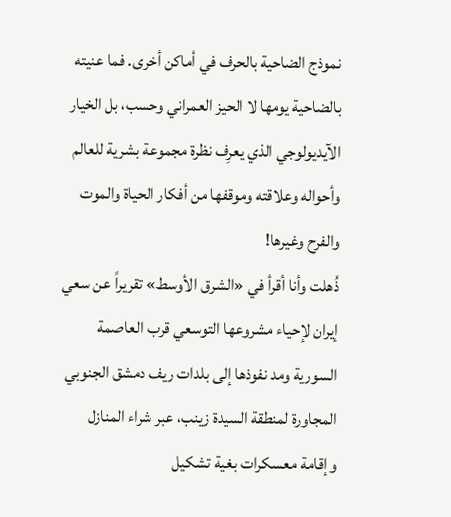نموذج الضاحية بالحرف في أماكن أخرى. فما عنيته بالضاحية يومها لا الحيز العمراني وحسب، بل الخيار الآيديولوجي الذي يعرِف نظرة مجموعة بشرية للعالم وأحواله وعلاقته وموقفها من أفكار الحياة والموت والفرح وغيرها!
ذُهلت وأنا أقرأ في «الشرق الأوسط» تقريراً عن سعي إيران لإحياء مشروعها التوسعي قرب العاصمة السورية ومد نفوذها إلى بلدات ريف دمشق الجنوبي المجاورة لمنطقة السيدة زينب، عبر شراء المنازل وإقامة معسكرات بغية تشكيل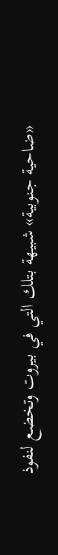«ضاحية جنوبية» شبيهة بتلك التي في بيروت وتخضع لنفوذ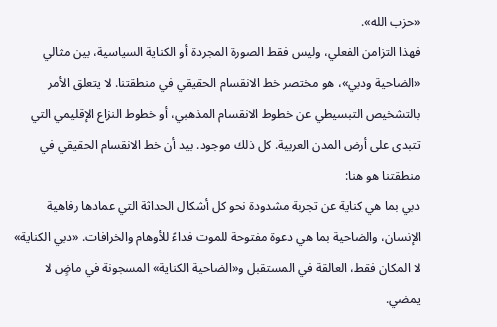«حزب الله».
فهذا التزامن الفعلي، وليس فقط الصورة المجردة أو الكناية السياسية، بين مثالي «الضاحية ودبي»، هو مختصر خط الانقسام الحقيقي في منطقتنا. لا يتعلق الأمر بالتشخيص التبسيطي عن خطوط الانقسام المذهبي، أو خطوط النزاع الإقليمي التي تتبدى على أرض المدن العربية. كل ذلك موجود. بيد أن خط الانقسام الحقيقي في منطقتنا هو هنا:
دبي بما هي كناية عن تجربة مشدودة نحو كل أشكال الحداثة التي عمادها رفاهية الإنسان، والضاحية بما هي دعوة مفتوحة للموت فداءً للأوهام والخرافات. «دبي الكناية» لا المكان فقط، العالقة في المستقبل و«الضاحية الكناية» المسجونة في ماضٍ لا يمضي.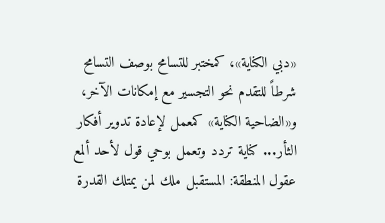«دبي الكناية»، كمختبر للتسامح بوصف التسامح شرطاً للتقدم نحو التجسير مع إمكانات الآخر، و«الضاحية الكناية» كمعمل لإعادة تدوير أفكار الثأر... كناية تردد وتعمل بوحي قول لأحد ألمع عقول المنطقة: المستقبل ملك لمن يمتلك القدرة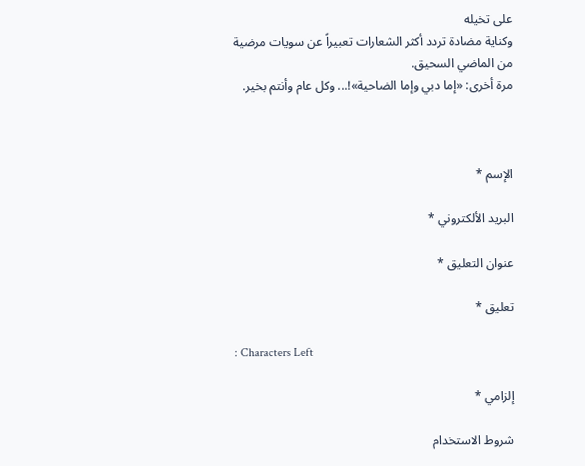على تخيله
وكناية مضادة تردد أكثر الشعارات تعبيراً عن سويات مرضية من الماضي السحيق.
مرة أخرى: «إما دبي وإما الضاحية»!... وكل عام وأنتم بخير.



الإسم *

البريد الألكتروني *

عنوان التعليق *

تعليق *

: Characters Left

إلزامي *

شروط الاستخدام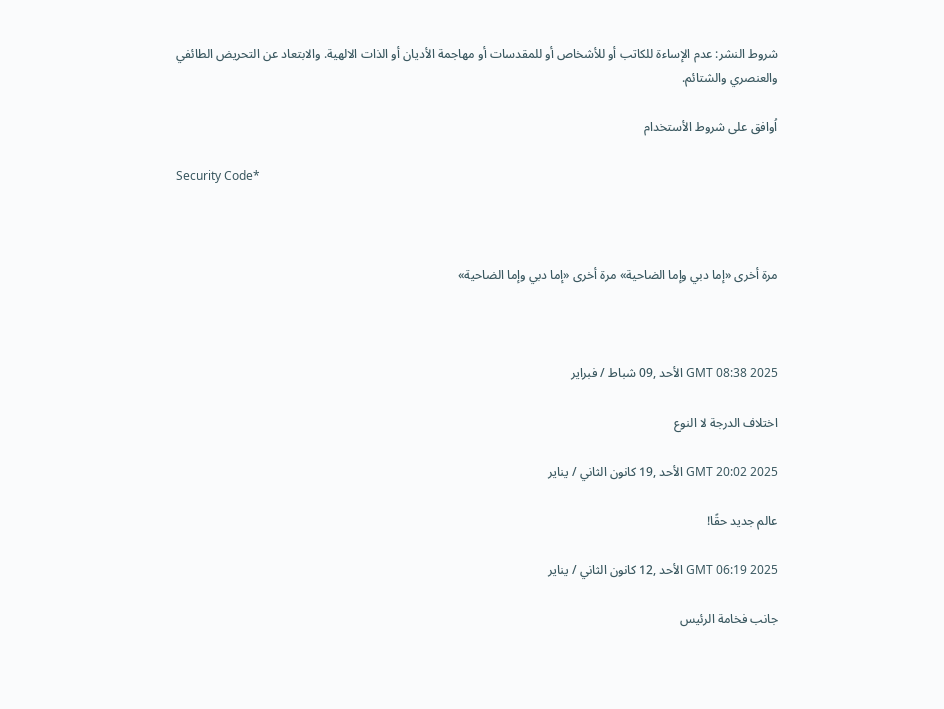شروط النشر: عدم الإساءة للكاتب أو للأشخاص أو للمقدسات أو مهاجمة الأديان أو الذات الالهية. والابتعاد عن التحريض الطائفي والعنصري والشتائم.

اُوافق على شروط الأستخدام

Security Code*



مرة أخرى «إما دبي وإما الضاحية» مرة أخرى «إما دبي وإما الضاحية»



GMT 08:38 2025 الأحد ,09 شباط / فبراير

اختلاف الدرجة لا النوع

GMT 20:02 2025 الأحد ,19 كانون الثاني / يناير

عالم جديد حقًا!

GMT 06:19 2025 الأحد ,12 كانون الثاني / يناير

جانب فخامة الرئيس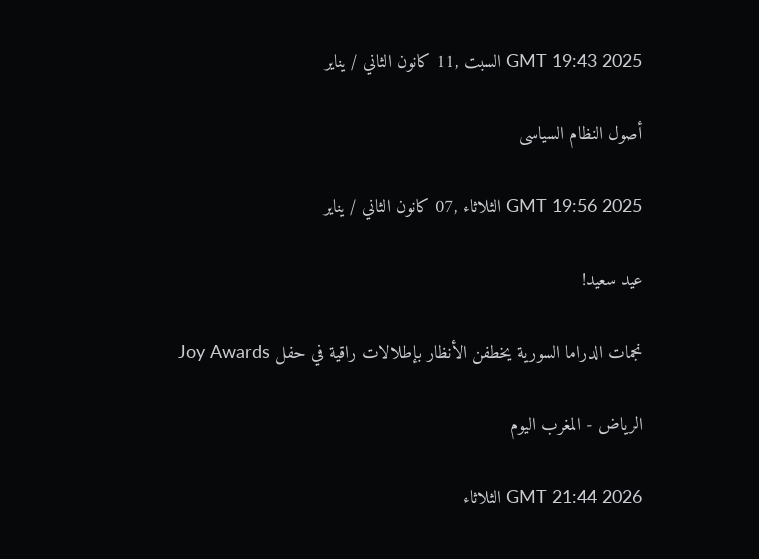GMT 19:43 2025 السبت ,11 كانون الثاني / يناير

أصول النظام السياسى

GMT 19:56 2025 الثلاثاء ,07 كانون الثاني / يناير

عيد سعيد!

نجمات الدراما السورية يخطفن الأنظار بإطلالات راقية في حفل Joy Awards

الرياض - المغرب اليوم

GMT 21:44 2026 الثلاثاء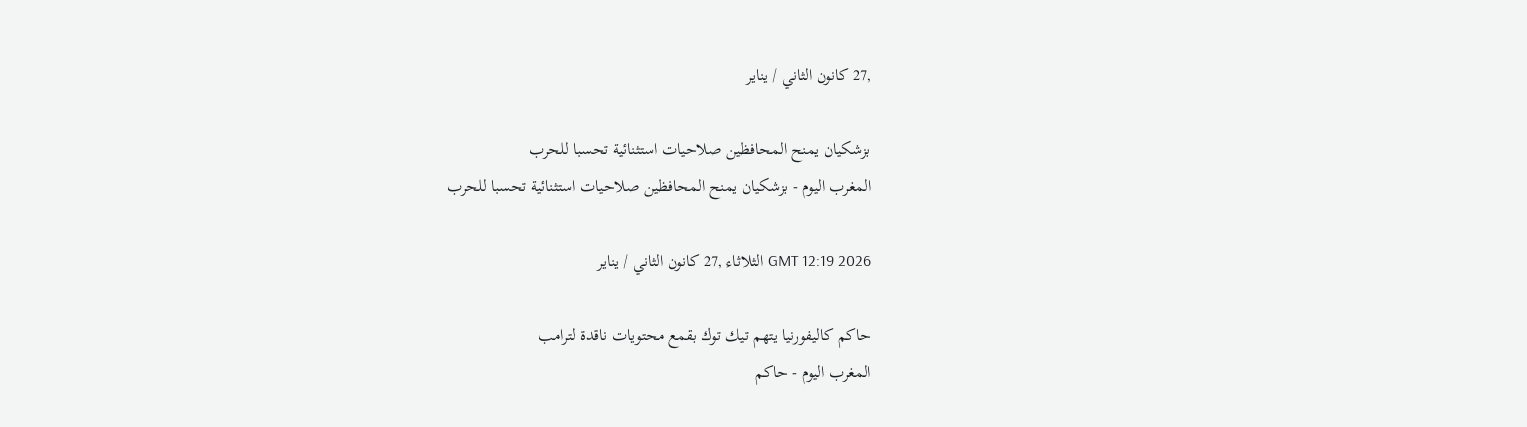,27 كانون الثاني / يناير

بزشكيان يمنح المحافظين صلاحيات استثنائية تحسبا للحرب
المغرب اليوم - بزشكيان يمنح المحافظين صلاحيات استثنائية تحسبا للحرب

GMT 12:19 2026 الثلاثاء ,27 كانون الثاني / يناير

حاكم كاليفورنيا يتهم تيك توك بقمع محتويات ناقدة لترامب
المغرب اليوم - حاكم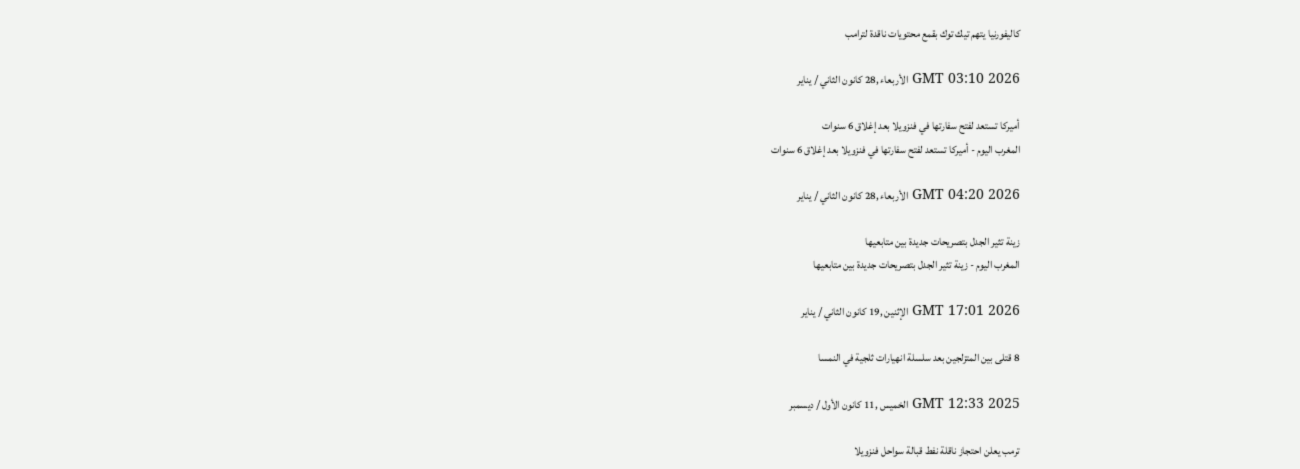كاليفورنيا يتهم تيك توك بقمع محتويات ناقدة لترامب

GMT 03:10 2026 الأربعاء ,28 كانون الثاني / يناير

أميركا تستعد لفتح سفارتها في فنزويلا بعد إغلاق 6 سنوات
المغرب اليوم - أميركا تستعد لفتح سفارتها في فنزويلا بعد إغلاق 6 سنوات

GMT 04:20 2026 الأربعاء ,28 كانون الثاني / يناير

زينة تثير الجدل بتصريحات جديدة بين متابعيها
المغرب اليوم - زينة تثير الجدل بتصريحات جديدة بين متابعيها

GMT 17:01 2026 الإثنين ,19 كانون الثاني / يناير

8 قتلى بين المتزلجين بعد سلسلة انهيارات ثلجية في النمسا

GMT 12:33 2025 الخميس ,11 كانون الأول / ديسمبر

ترمب يعلن احتجاز ناقلة نفط قبالة سواحل فنزويلا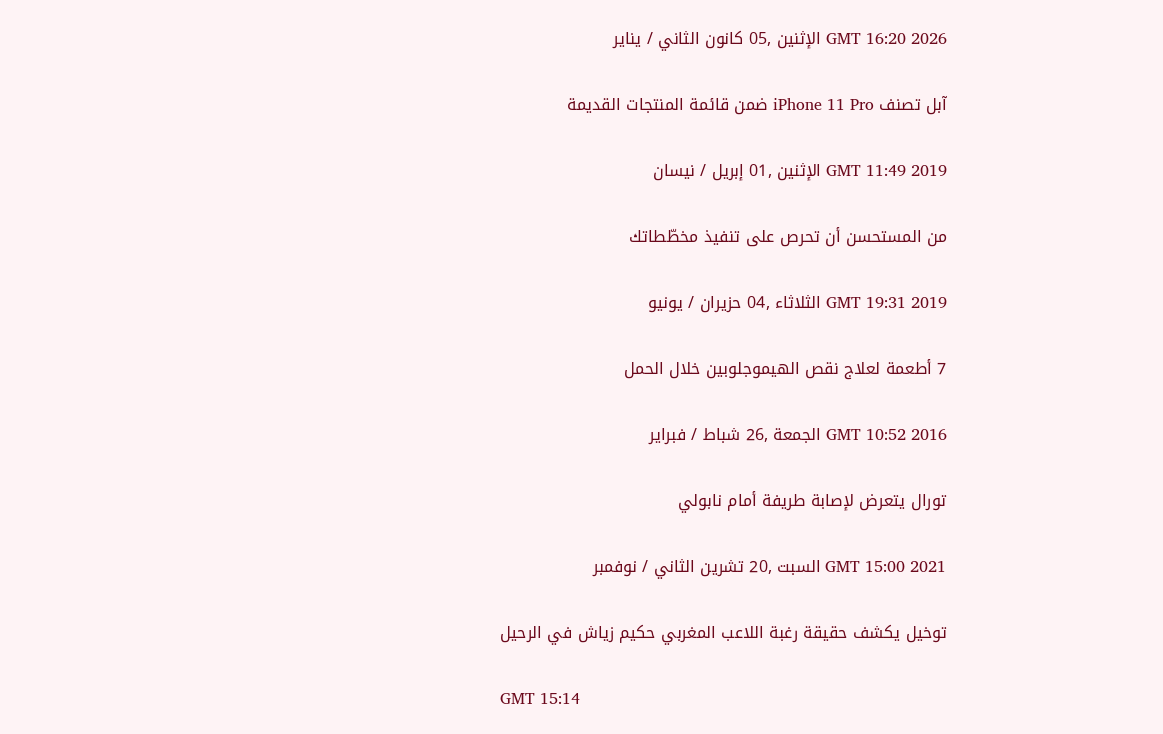GMT 16:20 2026 الإثنين ,05 كانون الثاني / يناير

آبل تصنف iPhone 11 Pro ضمن قائمة المنتجات القديمة

GMT 11:49 2019 الإثنين ,01 إبريل / نيسان

من المستحسن أن تحرص على تنفيذ مخطّطاتك

GMT 19:31 2019 الثلاثاء ,04 حزيران / يونيو

7 أطعمة لعلاج نقص الهيموجلوبين خلال الحمل

GMT 10:52 2016 الجمعة ,26 شباط / فبراير

تورال يتعرض لإصابة طريفة أمام نابولي

GMT 15:00 2021 السبت ,20 تشرين الثاني / نوفمبر

توخيل يكشف حقيقة رغبة اللاعب المغربي حكيم زياش في الرحيل

GMT 15:14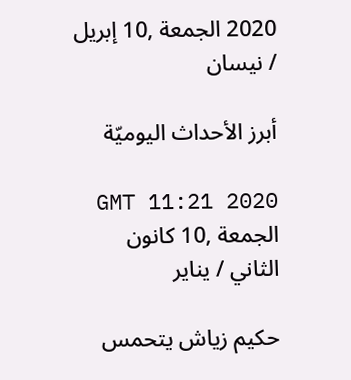2020 الجمعة ,10 إبريل / نيسان

أبرز الأحداث اليوميّة

GMT 11:21 2020 الجمعة ,10 كانون الثاني / يناير

حكيم زياش يتحمس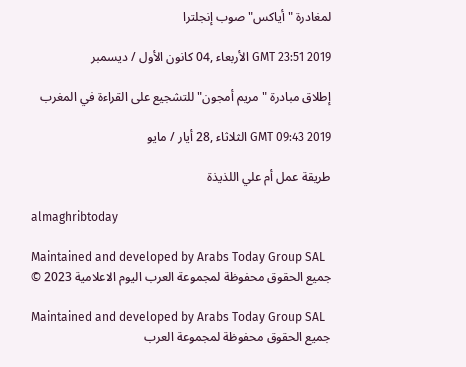لمغادرة "أياكس" صوب إنجلترا

GMT 23:51 2019 الأربعاء ,04 كانون الأول / ديسمبر

إطلاق مبادرة "مريم أمجون" للتشجيع على القراءة في المغرب

GMT 09:43 2019 الثلاثاء ,28 أيار / مايو

طريقة عمل أم علي اللذيذة

almaghribtoday

Maintained and developed by Arabs Today Group SAL
جميع الحقوق محفوظة لمجموعة العرب اليوم الاعلامية 2023 ©

Maintained and developed by Arabs Today Group SAL
جميع الحقوق محفوظة لمجموعة العرب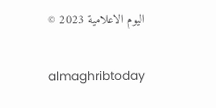اليوم الاعلامية 2023 ©

almaghribtoday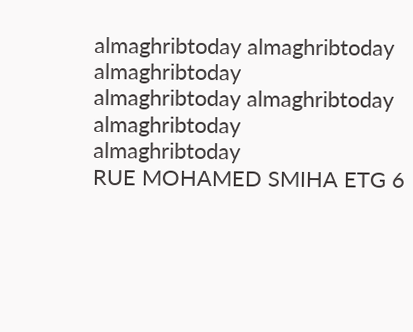almaghribtoday almaghribtoday almaghribtoday
almaghribtoday almaghribtoday almaghribtoday
almaghribtoday
RUE MOHAMED SMIHA ETG 6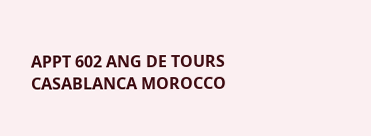APPT 602 ANG DE TOURS CASABLANCA MOROCCO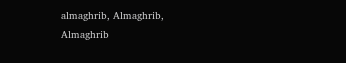almaghrib, Almaghrib, Almaghrib